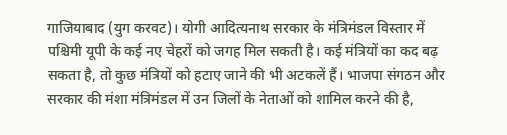गाजियाबाद (युग करवट)। योगी आदित्यनाथ सरकार के मंत्रिमंडल विस्तार में पश्चिमी यूपी के कई नए चेहरों को जगह मिल सकती है। कई मंत्रियों का कद बढ़ सकता है, तो कुछ मंत्रियों को हटाए जाने की भी अटकलें हैं। भाजपा संगठन और सरकार की मंशा मंत्रिमंडल में उन जिलों के नेताओं को शामिल करने की है,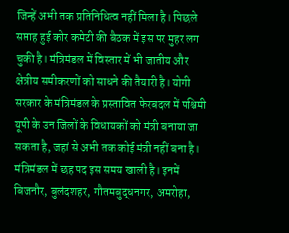जिन्हें अभी तक प्रतिनिधित्व नहीं मिला है। पिछले सप्ताह हुई कोर कमेटी की बैठक में इस पर मुहर लग चुकी है। मंत्रिमंडल में विस्तार में भी जातीय और क्षेत्रीय समीकरणों को साधने की तैयारी है। योगी सरकार के मंत्रिमंडल के प्रस्तावित फेरबदल में पश्चिमी यूपी के उन जिलों के विधायकों को मंत्री बनाया जा सकता है, जहां से अभी तक कोई मंत्री नहीं बना है। मंत्रिमंडल में छह पद इस समय खाली है। इनमें बिजनौर, बुलंदशहर, गौतमबुद्धनगर, अमरोहा,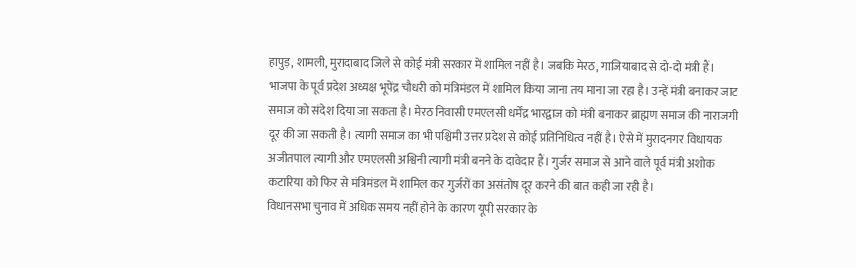हापुड़, शामली, मुरादाबाद जिले से कोई मंत्री सरकार में शामिल नहीं है। जबकि मेरठ, गाजियाबाद से दो-दो मंत्री हैं। भाजपा के पूर्व प्रदेश अध्यक्ष भूपेंद्र चौधरी को मंत्रिमंडल में शामिल किया जाना तय माना जा रहा है। उन्हें मंत्री बनाकर जाट समाज को संदेश दिया जा सकता है। मेरठ निवासी एमएलसी धर्मेंद्र भारद्वाज को मंत्री बनाकर ब्राह्मण समाज की नाराजगी दूर की जा सकती है। त्यागी समाज का भी पश्चिमी उत्तर प्रदेश से कोई प्रतिनिधित्व नहीं है। ऐसे में मुरादनगर विधायक अजीतपाल त्यागी और एमएलसी अश्विनी त्यागी मंत्री बनने के दावेदार हैं। गुर्जर समाज से आने वाले पूर्व मंत्री अशोक कटारिया को फिर से मंत्रिमंडल में शामिल कर गुर्जरों का असंतोष दूर करने की बात कही जा रही है।
विधानसभा चुनाव में अधिक समय नहीं होने के कारण यूपी सरकार के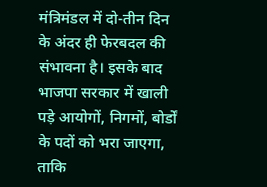मंत्रिमंडल में दो-तीन दिन के अंदर ही फेरबदल की संभावना है। इसके बाद भाजपा सरकार में खाली पड़े आयोगों, निगमों, बोर्डों के पदों को भरा जाएगा, ताकि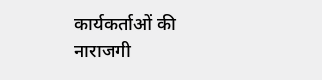कार्यकर्ताओं की नाराजगी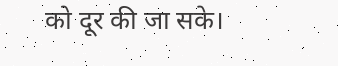को दूर की जा सके।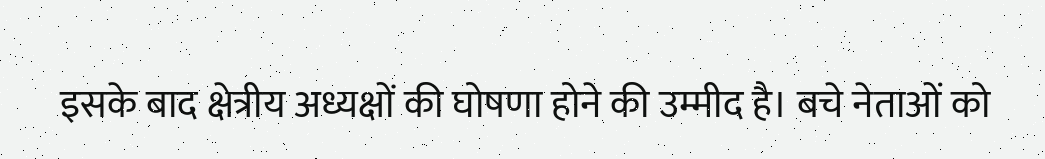इसके बाद क्षेत्रीय अध्यक्षों की घोषणा होने की उम्मीद है। बचे नेताओं को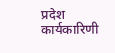प्रदेश कार्यकारिणी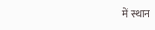में स्थान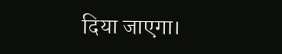दिया जाएगा।